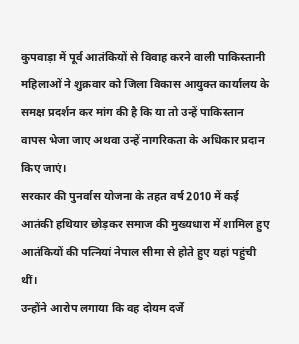कुपवाड़ा में पूर्व आतंकियों से विवाह करने वाली पाकिस्तानी महिलाओं ने शुक्रवार को जिला विकास आयुक्त कार्यालय के समक्ष प्रदर्शन कर मांग की है कि या तो उन्हें पाकिस्तान वापस भेजा जाए अथवा उन्हें नागरिकता के अधिकार प्रदान किए जाएं।
सरकार की पुनर्वास योजना के तहत वर्ष 2010 में कई आतंकी हथियार छोड़कर समाज की मुख्यधारा में शामिल हुए आतंकियों की पत्नियां नेपाल सीमा से होते हुए यहां पहुंची थीं।
उन्होंने आरोप लगाया कि वह दोयम दर्जे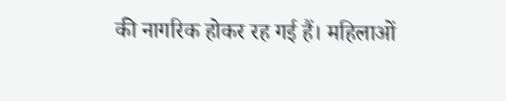की नागरिक होकर रह गई हैं। महिलाओं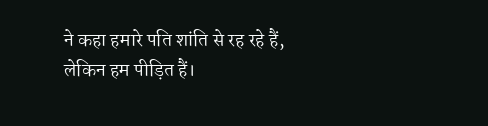ने कहा हमारे पति शांति से रह रहे हैं, लेकिन हम पीड़ित हैं।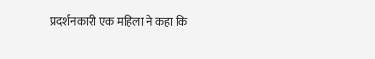प्रदर्शनकारी एक महिला ने कहा कि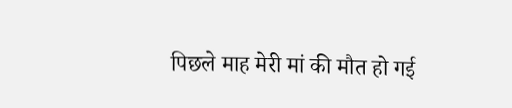पिछले माह मेरी मां की मौत हो गई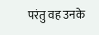परंतु वह उनके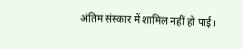अंतिम संस्कार में शामिल नहीं हो पाई।